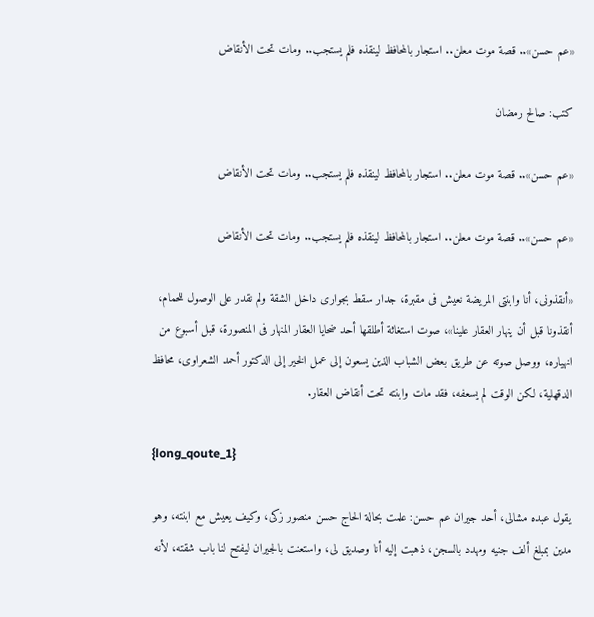«عم حسن».. قصة موت معلن.. استجار بالمحافظ لينقذه فلم يستجب.. ومات تحت الأنقاض

كتب: صالح رمضان

«عم حسن».. قصة موت معلن.. استجار بالمحافظ لينقذه فلم يستجب.. ومات تحت الأنقاض

«عم حسن».. قصة موت معلن.. استجار بالمحافظ لينقذه فلم يستجب.. ومات تحت الأنقاض

«أنقذونى، أنا وابنتى المريضة نعيش فى مقبرة، جدار سقط بجوارى داخل الشقة ولم نقدر على الوصول للحمام، أنقذونا قبل أن ينهار العقار علينا»، صوت استغاثة أطلقها أحد ضحايا العقار المنهار فى المنصورة، قبل أسبوع من انهياره، ووصل صوته عن طريق بعض الشباب الذين يسعون إلى عمل الخير إلى الدكتور أحمد الشعراوى، محافظ الدقهلية، لكن الوقت لم يسعفه، فقد مات وابنته تحت أنقاض العقار.

{long_qoute_1}

يقول عبده مشالى، أحد جيران عم حسن: علمت بحالة الحاج حسن منصور زكى، وكيف يعيش مع ابنته، وهو مدين بمبلغ ألف جنيه ومهدد بالسجن، ذهبت إليه أنا وصديق لى، واستعنت بالجيران ليفتح لنا باب شقته، لأنه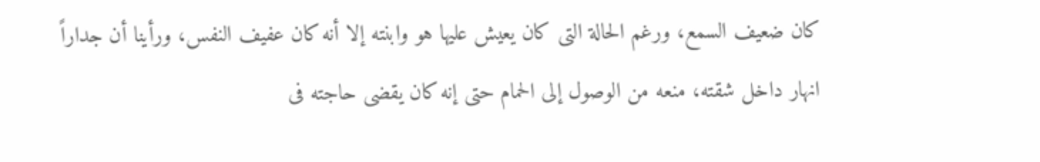كان ضعيف السمع، ورغم الحالة التى كان يعيش عليها هو وابنته إلا أنه كان عفيف النفس، ورأينا أن جداراً انهار داخل شقته، منعه من الوصول إلى الحمام حتى إنه كان يقضى حاجته فى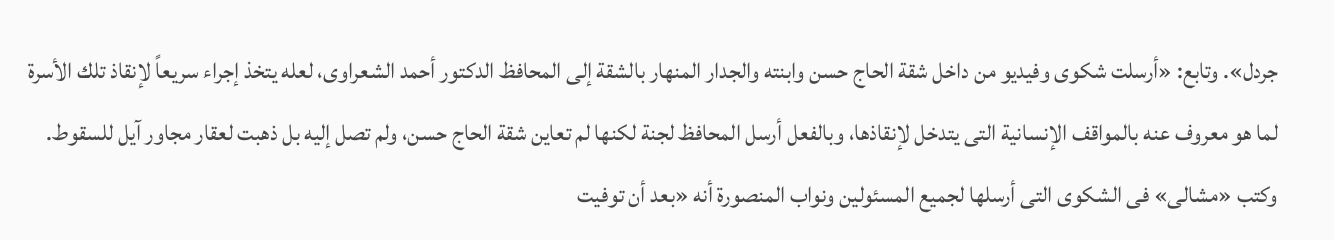جردل». وتابع: «أرسلت شكوى وفيديو من داخل شقة الحاج حسن وابنته والجدار المنهار بالشقة إلى المحافظ الدكتور أحمد الشعراوى، لعله يتخذ إجراء سريعاً لإنقاذ تلك الأسرة لما هو معروف عنه بالمواقف الإنسانية التى يتدخل لإنقاذها، وبالفعل أرسل المحافظ لجنة لكنها لم تعاين شقة الحاج حسن، ولم تصل إليه بل ذهبت لعقار مجاور آيل للسقوط. وكتب «مشالى» فى الشكوى التى أرسلها لجميع المسئولين ونواب المنصورة أنه «بعد أن توفيت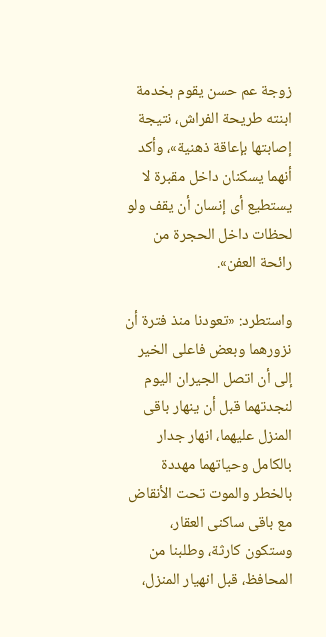زوجة عم حسن يقوم بخدمة ابنته طريحة الفراش، نتيجة إصابتها بإعاقة ذهنية»، وأكد أنهما يسكنان داخل مقبرة لا يستطيع أى إنسان أن يقف ولو لحظات داخل الحجرة من رائحة العفن».

واستطرد: «تعودنا منذ فترة أن نزورهما وبعض فاعلى الخير إلى أن اتصل الجيران اليوم لنجدتهما قبل أن ينهار باقى المنزل عليهما، انهار جدار بالكامل وحياتهما مهددة بالخطر والموت تحت الأنقاض مع باقى ساكنى العقار، وستكون كارثة، وطلبنا من المحافظ، قبل انهيار المنزل،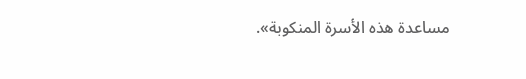مساعدة هذه الأسرة المنكوبة».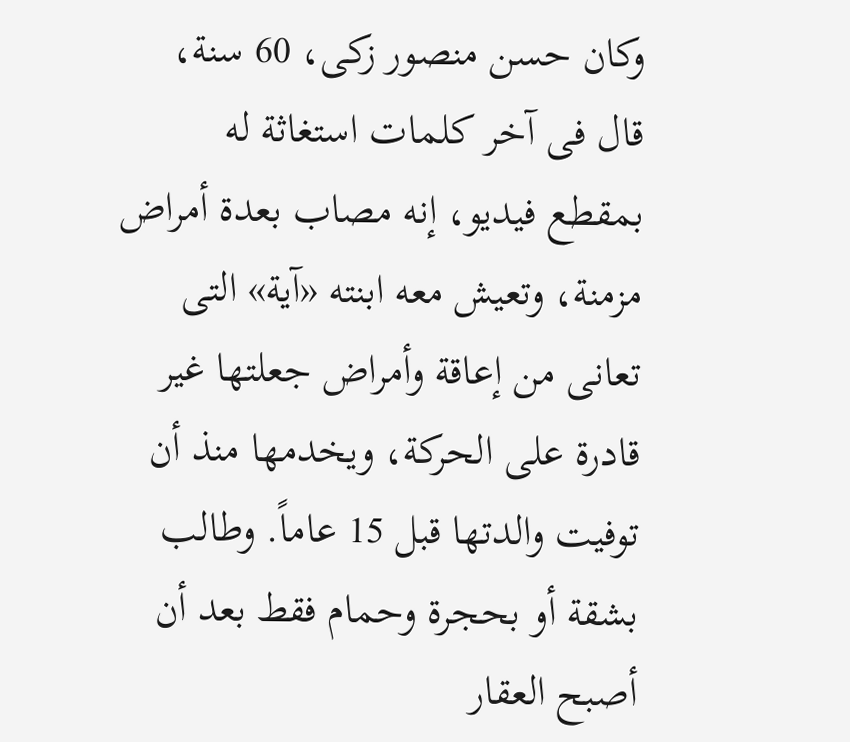وكان حسن منصور زكى، 60 سنة، قال فى آخر كلمات استغاثة له بمقطع فيديو، إنه مصاب بعدة أمراض مزمنة، وتعيش معه ابنته «آية» التى تعانى من إعاقة وأمراض جعلتها غير قادرة على الحركة، ويخدمها منذ أن توفيت والدتها قبل 15 عاماً. وطالب بشقة أو بحجرة وحمام فقط بعد أن أصبح العقار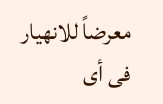معرضاً للانهيار فى أى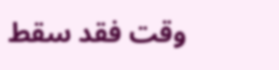وقت فقد سقط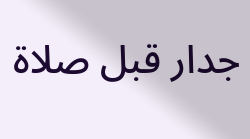جدار قبل صلاة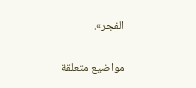الفجر».


مواضيع متعلقة